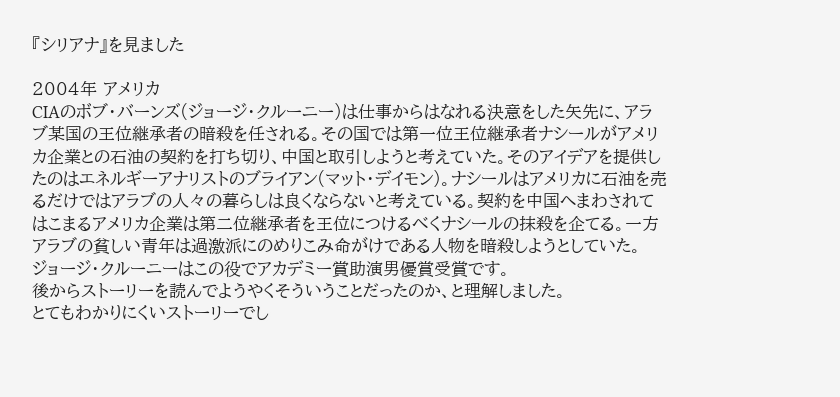『シリアナ』を見ました

2004年 アメリカ
CIAのボブ・バーンズ(ジョージ・クルーニー)は仕事からはなれる決意をした矢先に、アラブ某国の王位継承者の暗殺を任される。その国では第一位王位継承者ナシールがアメリカ企業との石油の契約を打ち切り、中国と取引しようと考えていた。そのアイデアを提供したのはエネルギーアナリストのブライアン(マット・デイモン)。ナシールはアメリカに石油を売るだけではアラブの人々の暮らしは良くならないと考えている。契約を中国へまわされてはこまるアメリカ企業は第二位継承者を王位につけるべくナシールの抹殺を企てる。一方アラブの貧しい青年は過激派にのめりこみ命がけである人物を暗殺しようとしていた。
ジョージ・クルーニーはこの役でアカデミー賞助演男優賞受賞です。
後からストーリーを読んでようやくそういうことだったのか、と理解しました。
とてもわかりにくいストーリーでし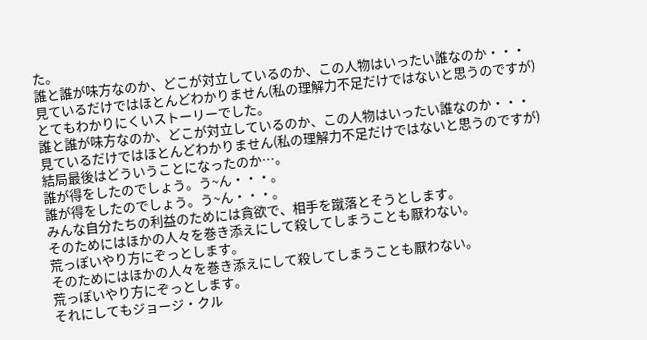た。
誰と誰が味方なのか、どこが対立しているのか、この人物はいったい誰なのか・・・
見ているだけではほとんどわかりません(私の理解力不足だけではないと思うのですが)
とてもわかりにくいストーリーでした。
誰と誰が味方なのか、どこが対立しているのか、この人物はいったい誰なのか・・・
見ているだけではほとんどわかりません(私の理解力不足だけではないと思うのですが)
結局最後はどういうことになったのか…。
誰が得をしたのでしょう。う~ん・・・。
誰が得をしたのでしょう。う~ん・・・。
みんな自分たちの利益のためには貪欲で、相手を蹴落とそうとします。
そのためにはほかの人々を巻き添えにして殺してしまうことも厭わない。
荒っぽいやり方にぞっとします。
そのためにはほかの人々を巻き添えにして殺してしまうことも厭わない。
荒っぽいやり方にぞっとします。
それにしてもジョージ・クル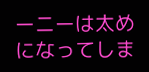ーニーは太めになってしま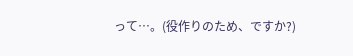って…。(役作りのため、ですか?)